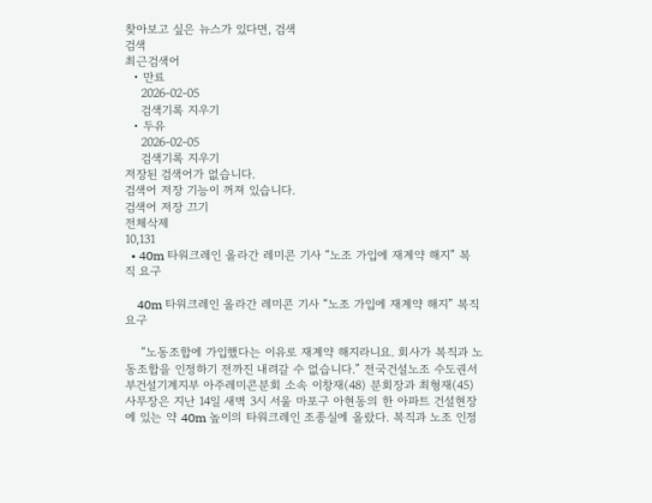찾아보고 싶은 뉴스가 있다면, 검색
검색
최근검색어
  • 만료
    2026-02-05
    검색기록 지우기
  • 두유
    2026-02-05
    검색기록 지우기
저장된 검색어가 없습니다.
검색어 저장 기능이 꺼져 있습니다.
검색어 저장 끄기
전체삭제
10,131
  • 40m 타워크레인 올라간 레미콘 기사 “노조 가입에 재계약 해지” 복직 요구

    40m 타워크레인 올라간 레미콘 기사 “노조 가입에 재계약 해지” 복직 요구

    “노동조합에 가입했다는 이유로 재계약 해지라니요. 회사가 복직과 노동조합을 인정하기 전까진 내려갈 수 없습니다.” 전국건설노조 수도권서부건설기계지부 아주레미콘분회 소속 이창재(48) 분회장과 최형재(45) 사무장은 지난 14일 새벽 3시 서울 마포구 아현동의 한 아파트 건설현장에 있는 약 40m 높이의 타워크레인 조종실에 올랐다. 복직과 노조 인정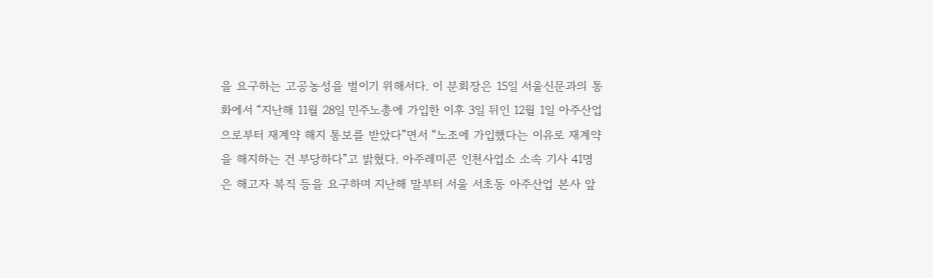을 요구하는 고공농성을 벌이기 위해서다. 이 분회장은 15일 서울신문과의 통화에서 “지난해 11월 28일 민주노총에 가입한 이후 3일 뒤인 12월 1일 아주산업으로부터 재계약 해지 통보를 받았다”면서 “노조에 가입했다는 이유로 재계약을 해지하는 건 부당하다”고 밝혔다. 아주레미콘 인천사업소 소속 기사 41명은 해고자 복직 등을 요구하며 지난해 말부터 서울 서초동 아주산업 본사 앞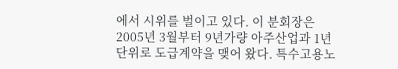에서 시위를 벌이고 있다. 이 분회장은 2005년 3월부터 9년가량 아주산업과 1년 단위로 도급계약을 맺어 왔다. 특수고용노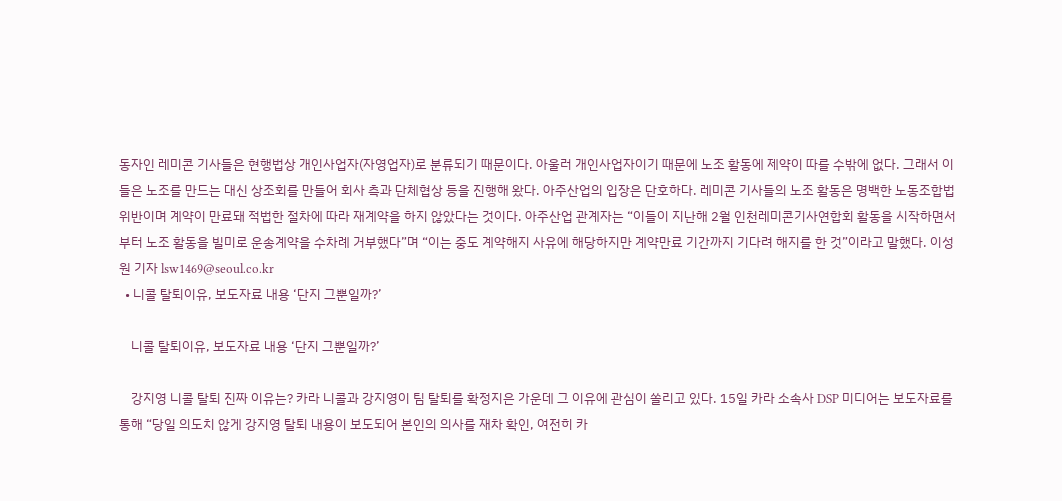동자인 레미콘 기사들은 현행법상 개인사업자(자영업자)로 분류되기 때문이다. 아울러 개인사업자이기 때문에 노조 활동에 제약이 따를 수밖에 없다. 그래서 이들은 노조를 만드는 대신 상조회를 만들어 회사 측과 단체협상 등을 진행해 왔다. 아주산업의 입장은 단호하다. 레미콘 기사들의 노조 활동은 명백한 노동조합법 위반이며 계약이 만료돼 적법한 절차에 따라 재계약을 하지 않았다는 것이다. 아주산업 관계자는 “이들이 지난해 2월 인천레미콘기사연합회 활동을 시작하면서부터 노조 활동을 빌미로 운송계약을 수차례 거부했다”며 “이는 중도 계약해지 사유에 해당하지만 계약만료 기간까지 기다려 해지를 한 것”이라고 말했다. 이성원 기자 lsw1469@seoul.co.kr
  • 니콜 탈퇴이유, 보도자료 내용 ‘단지 그뿐일까?’

    니콜 탈퇴이유, 보도자료 내용 ‘단지 그뿐일까?’

    강지영 니콜 탈퇴 진짜 이유는? 카라 니콜과 강지영이 팀 탈퇴를 확정지은 가운데 그 이유에 관심이 쏠리고 있다. 15일 카라 소속사 DSP 미디어는 보도자료를 통해 “당일 의도치 않게 강지영 탈퇴 내용이 보도되어 본인의 의사를 재차 확인, 여전히 카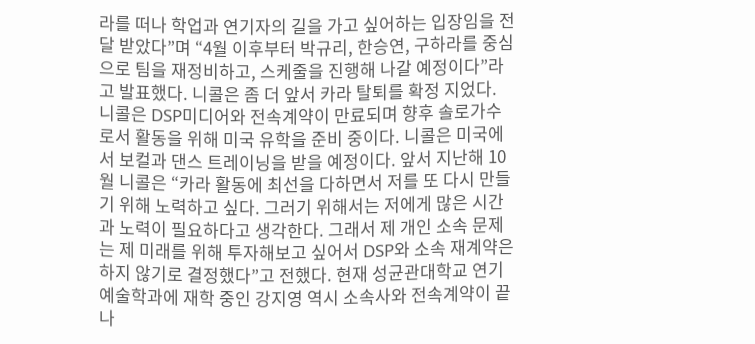라를 떠나 학업과 연기자의 길을 가고 싶어하는 입장임을 전달 받았다”며 “4월 이후부터 박규리, 한승연, 구하라를 중심으로 팀을 재정비하고, 스케줄을 진행해 나갈 예정이다”라고 발표했다. 니콜은 좀 더 앞서 카라 탈퇴를 확정 지었다. 니콜은 DSP미디어와 전속계약이 만료되며 향후 솔로가수로서 활동을 위해 미국 유학을 준비 중이다. 니콜은 미국에서 보컬과 댄스 트레이닝을 받을 예정이다. 앞서 지난해 10월 니콜은 “카라 활동에 최선을 다하면서 저를 또 다시 만들기 위해 노력하고 싶다. 그러기 위해서는 저에게 많은 시간과 노력이 필요하다고 생각한다. 그래서 제 개인 소속 문제는 제 미래를 위해 투자해보고 싶어서 DSP와 소속 재계약은 하지 않기로 결정했다”고 전했다. 현재 성균관대학교 연기예술학과에 재학 중인 강지영 역시 소속사와 전속계약이 끝나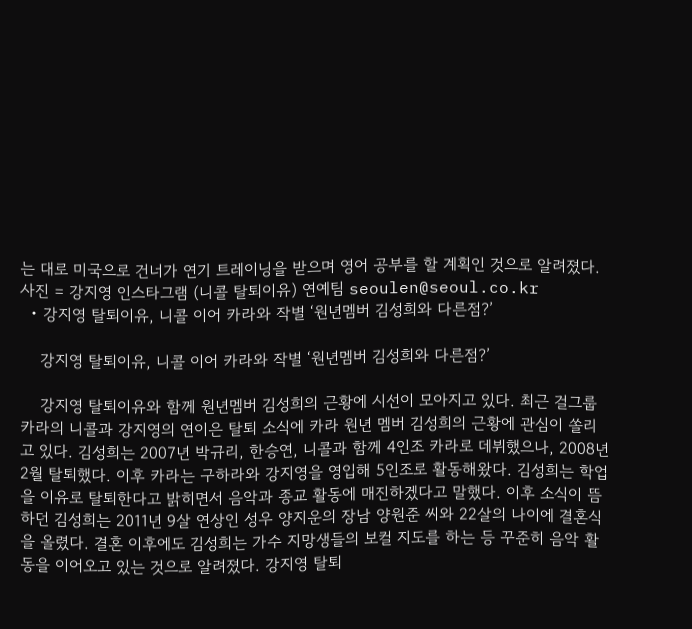는 대로 미국으로 건너가 연기 트레이닝을 받으며 영어 공부를 할 계획인 것으로 알려졌다. 사진 = 강지영 인스타그램 (니콜 탈퇴이유) 연예팀 seoulen@seoul.co.kr
  • 강지영 탈퇴이유, 니콜 이어 카라와 작별 ‘원년멤버 김성희와 다른점?’

    강지영 탈퇴이유, 니콜 이어 카라와 작별 ‘원년멤버 김성희와 다른점?’

    강지영 탈퇴이유와 함께 원년멤버 김성희의 근황에 시선이 모아지고 있다. 최근 걸그룹 카라의 니콜과 강지영의 연이은 탈퇴 소식에 카라 원년 멤버 김성희의 근황에 관심이 쏠리고 있다. 김성희는 2007년 박규리, 한승연, 니콜과 함께 4인조 카라로 데뷔했으나, 2008년 2월 탈퇴했다. 이후 카라는 구하라와 강지영을 영입해 5인조로 활동해왔다. 김성희는 학업을 이유로 탈퇴한다고 밝히면서 음악과 종교 활동에 매진하겠다고 말했다. 이후 소식이 뜸하던 김성희는 2011년 9살 연상인 성우 양지운의 장남 양원준 씨와 22살의 나이에 결혼식을 올렸다. 결혼 이후에도 김성희는 가수 지망생들의 보컬 지도를 하는 등 꾸준히 음악 활동을 이어오고 있는 것으로 알려졌다. 강지영 탈퇴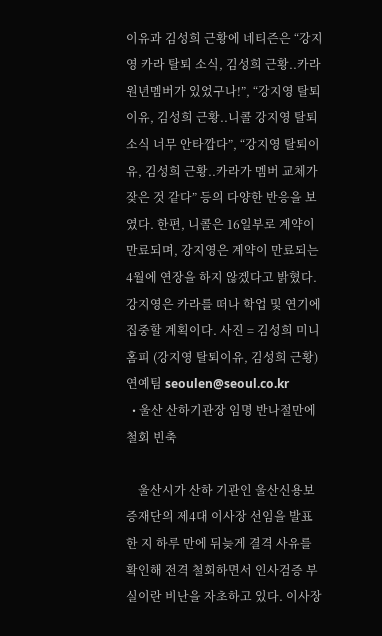이유과 김성희 근황에 네티즌은 “강지영 카라 탈퇴 소식, 김성희 근황..카라 원년멤버가 있었구나!”, “강지영 탈퇴이유, 김성희 근황..니콜 강지영 탈퇴 소식 너무 안타깝다”, “강지영 탈퇴이유, 김성희 근황..카라가 멤버 교체가 잦은 것 같다” 등의 다양한 반응을 보였다. 한편, 니콜은 16일부로 계약이 만료되며, 강지영은 계약이 만료되는 4월에 연장을 하지 않겠다고 밝혔다. 강지영은 카라를 떠나 학업 및 연기에 집중할 계획이다. 사진 = 김성희 미니홈피 (강지영 탈퇴이유, 김성희 근황) 연예팀 seoulen@seoul.co.kr
  • 울산 산하기관장 임명 반나절만에 철회 빈축

    울산시가 산하 기관인 울산신용보증재단의 제4대 이사장 선임을 발표한 지 하루 만에 뒤늦게 결격 사유를 확인해 전격 철회하면서 인사검증 부실이란 비난을 자초하고 있다. 이사장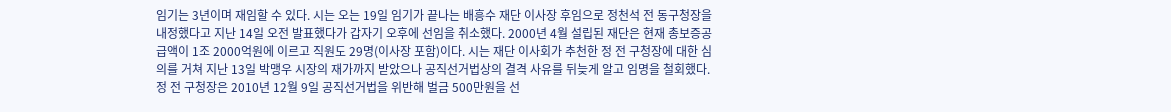임기는 3년이며 재임할 수 있다. 시는 오는 19일 임기가 끝나는 배흥수 재단 이사장 후임으로 정천석 전 동구청장을 내정했다고 지난 14일 오전 발표했다가 갑자기 오후에 선임을 취소했다. 2000년 4월 설립된 재단은 현재 총보증공급액이 1조 2000억원에 이르고 직원도 29명(이사장 포함)이다. 시는 재단 이사회가 추천한 정 전 구청장에 대한 심의를 거쳐 지난 13일 박맹우 시장의 재가까지 받았으나 공직선거법상의 결격 사유를 뒤늦게 알고 임명을 철회했다. 정 전 구청장은 2010년 12월 9일 공직선거법을 위반해 벌금 500만원을 선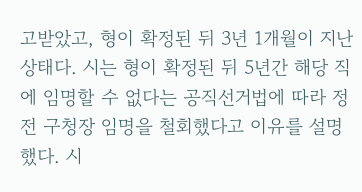고받았고, 형이 확정된 뒤 3년 1개월이 지난 상태다. 시는 형이 확정된 뒤 5년간 해당 직에 임명할 수 없다는 공직선거법에 따라 정 전 구청장 임명을 철회했다고 이유를 설명했다. 시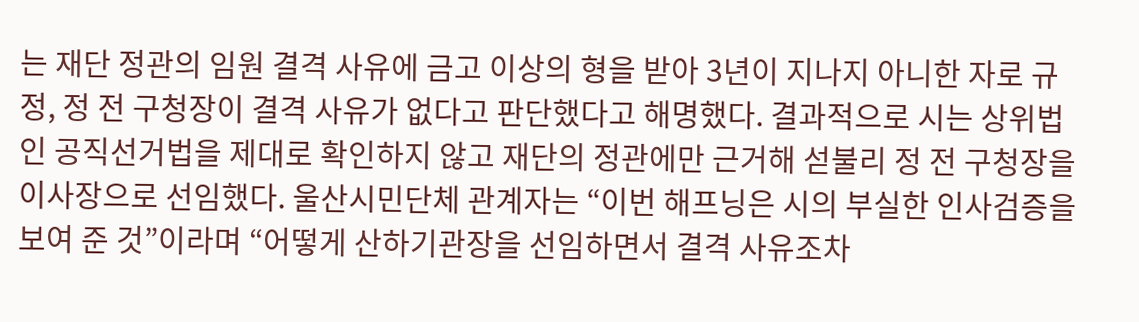는 재단 정관의 임원 결격 사유에 금고 이상의 형을 받아 3년이 지나지 아니한 자로 규정, 정 전 구청장이 결격 사유가 없다고 판단했다고 해명했다. 결과적으로 시는 상위법인 공직선거법을 제대로 확인하지 않고 재단의 정관에만 근거해 섣불리 정 전 구청장을 이사장으로 선임했다. 울산시민단체 관계자는 “이번 해프닝은 시의 부실한 인사검증을 보여 준 것”이라며 “어떻게 산하기관장을 선임하면서 결격 사유조차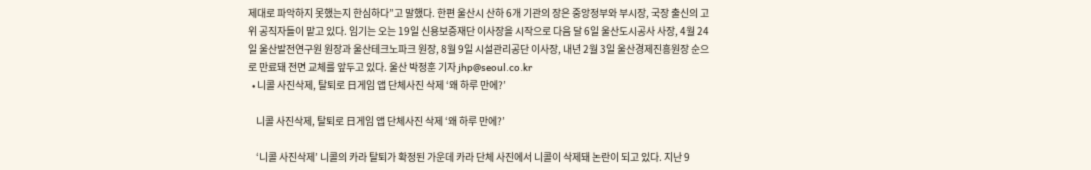제대로 파악하지 못했는지 한심하다”고 말했다. 한편 울산시 산하 6개 기관의 장은 중앙정부와 부시장, 국장 출신의 고위 공직자들이 맡고 있다. 임기는 오는 19일 신용보증재단 이사장을 시작으로 다음 달 6일 울산도시공사 사장, 4월 24일 울산발전연구원 원장과 울산테크노파크 원장, 8월 9일 시설관리공단 이사장, 내년 2월 3일 울산경제진흥원장 순으로 만료돼 전면 교체를 앞두고 있다. 울산 박정훈 기자 jhp@seoul.co.kr
  • 니콜 사진삭제, 탈퇴로 日게임 앱 단체사진 삭제 ‘왜 하루 만에?’

    니콜 사진삭제, 탈퇴로 日게임 앱 단체사진 삭제 ‘왜 하루 만에?’

    ‘니콜 사진삭제’ 니콜의 카라 탈퇴가 확정된 가운데 카라 단체 사진에서 니콜이 삭제돼 논란이 되고 있다. 지난 9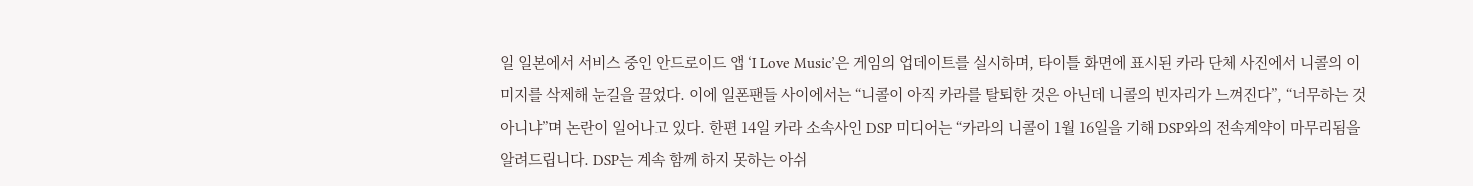일 일본에서 서비스 중인 안드로이드 앱 ‘I Love Music’은 게임의 업데이트를 실시하며, 타이틀 화면에 표시된 카라 단체 사진에서 니콜의 이미지를 삭제해 눈길을 끌었다. 이에 일폰팬들 사이에서는 “니콜이 아직 카라를 탈퇴한 것은 아닌데 니콜의 빈자리가 느껴진다”, “너무하는 것 아니냐”며 논란이 일어나고 있다. 한편 14일 카라 소속사인 DSP 미디어는 “카라의 니콜이 1월 16일을 기해 DSP와의 전속계약이 마무리됨을 알려드립니다. DSP는 계속 함께 하지 못하는 아쉬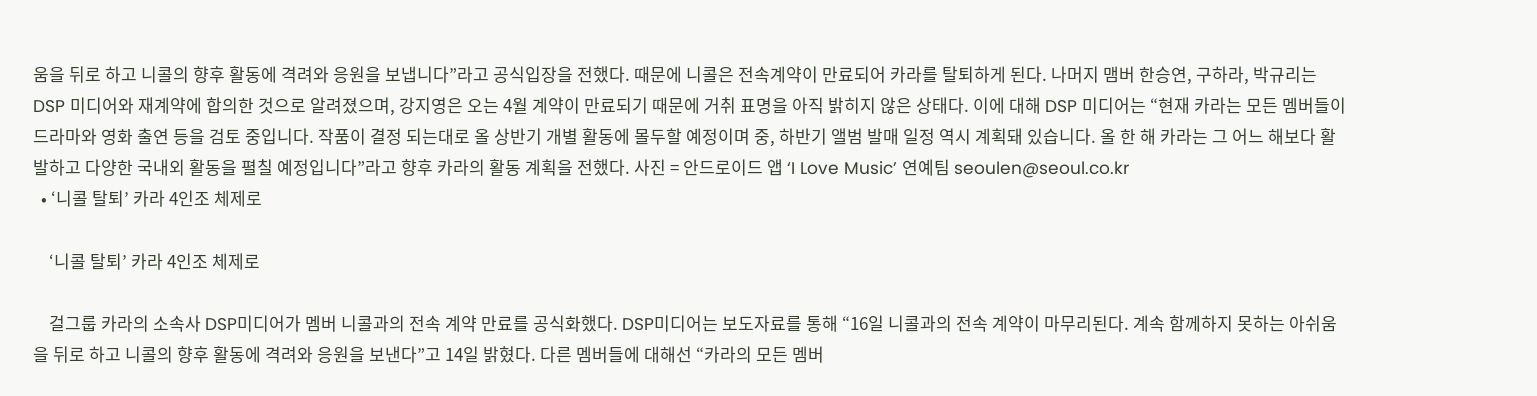움을 뒤로 하고 니콜의 향후 활동에 격려와 응원을 보냅니다”라고 공식입장을 전했다. 때문에 니콜은 전속계약이 만료되어 카라를 탈퇴하게 된다. 나머지 맴버 한승연, 구하라, 박규리는 DSP 미디어와 재계약에 합의한 것으로 알려졌으며, 강지영은 오는 4월 계약이 만료되기 때문에 거취 표명을 아직 밝히지 않은 상태다. 이에 대해 DSP 미디어는 “현재 카라는 모든 멤버들이 드라마와 영화 출연 등을 검토 중입니다. 작품이 결정 되는대로 올 상반기 개별 활동에 몰두할 예정이며 중, 하반기 앨범 발매 일정 역시 계획돼 있습니다. 올 한 해 카라는 그 어느 해보다 활발하고 다양한 국내외 활동을 펼칠 예정입니다”라고 향후 카라의 활동 계획을 전했다. 사진 = 안드로이드 앱 ‘I Love Music’ 연예팀 seoulen@seoul.co.kr
  • ‘니콜 탈퇴’ 카라 4인조 체제로

    ‘니콜 탈퇴’ 카라 4인조 체제로

    걸그룹 카라의 소속사 DSP미디어가 멤버 니콜과의 전속 계약 만료를 공식화했다. DSP미디어는 보도자료를 통해 “16일 니콜과의 전속 계약이 마무리된다. 계속 함께하지 못하는 아쉬움을 뒤로 하고 니콜의 향후 활동에 격려와 응원을 보낸다”고 14일 밝혔다. 다른 멤버들에 대해선 “카라의 모든 멤버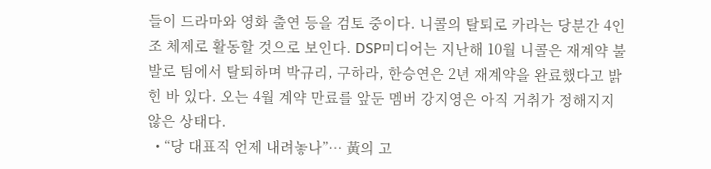들이 드라마와 영화 출연 등을 검토 중이다. 니콜의 탈퇴로 카라는 당분간 4인조 체제로 활동할 것으로 보인다. DSP미디어는 지난해 10월 니콜은 재계약 불발로 팀에서 탈퇴하며 박규리, 구하라, 한승연은 2년 재계약을 완료했다고 밝힌 바 있다. 오는 4월 계약 만료를 앞둔 멤버 강지영은 아직 거취가 정해지지 않은 상태다.
  • “당 대표직 언제 내려놓나”… 黃의 고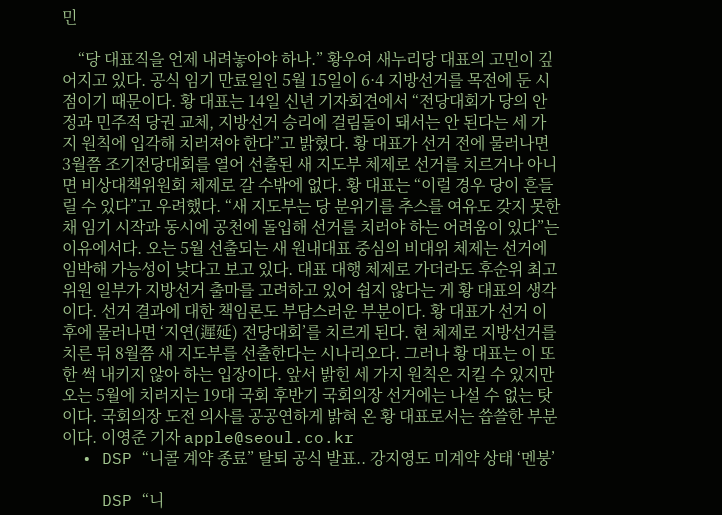민

    “당 대표직을 언제 내려놓아야 하나.” 황우여 새누리당 대표의 고민이 깊어지고 있다. 공식 임기 만료일인 5월 15일이 6·4 지방선거를 목전에 둔 시점이기 때문이다. 황 대표는 14일 신년 기자회견에서 “전당대회가 당의 안정과 민주적 당권 교체, 지방선거 승리에 걸림돌이 돼서는 안 된다는 세 가지 원칙에 입각해 치러져야 한다”고 밝혔다. 황 대표가 선거 전에 물러나면 3월쯤 조기전당대회를 열어 선출된 새 지도부 체제로 선거를 치르거나 아니면 비상대책위원회 체제로 갈 수밖에 없다. 황 대표는 “이럴 경우 당이 흔들릴 수 있다”고 우려했다. “새 지도부는 당 분위기를 추스를 여유도 갖지 못한채 임기 시작과 동시에 공천에 돌입해 선거를 치러야 하는 어려움이 있다”는 이유에서다. 오는 5월 선출되는 새 원내대표 중심의 비대위 체제는 선거에 임박해 가능성이 낮다고 보고 있다. 대표 대행 체제로 가더라도 후순위 최고위원 일부가 지방선거 출마를 고려하고 있어 쉽지 않다는 게 황 대표의 생각이다. 선거 결과에 대한 책임론도 부담스러운 부분이다. 황 대표가 선거 이후에 물러나면 ‘지연(遲延) 전당대회’를 치르게 된다. 현 체제로 지방선거를 치른 뒤 8월쯤 새 지도부를 선출한다는 시나리오다. 그러나 황 대표는 이 또한 썩 내키지 않아 하는 입장이다. 앞서 밝힌 세 가지 원칙은 지킬 수 있지만 오는 5월에 치러지는 19대 국회 후반기 국회의장 선거에는 나설 수 없는 탓이다. 국회의장 도전 의사를 공공연하게 밝혀 온 황 대표로서는 씁쓸한 부분이다. 이영준 기자 apple@seoul.co.kr
  • DSP “니콜 계약 종료” 탈퇴 공식 발표.. 강지영도 미계약 상태 ‘멘붕’

    DSP “니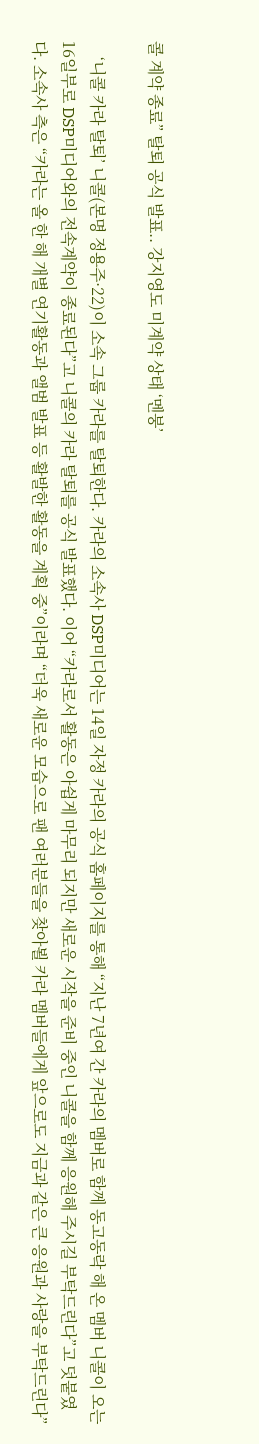콜 계약 종료” 탈퇴 공식 발표.. 강지영도 미계약 상태 ‘멘붕’

    ‘니콜 카라 탈퇴’ 니콜(본명 정용주·22)이 소속 그룹 카라를 탈퇴한다. 카라의 소속사 DSP미디어는 14일 자정 카라의 공식 홈페이지를 통해 “지난 7년여 간 카라의 멤버로 함께 동고동락 해 온 멤버 니콜이 오는 16일부로 DSP미디어와의 전속계약이 종료된다”고 니콜의 카라 탈퇴를 공식 발표했다. 이어 “카라로서 활동은 아쉽게 마무리 되지만 새로운 시작을 준비 중인 니콜을 함께 응원해 주시길 부탁드린다”고 덧붙였다. 소속사 측은 “카라는 올 한 해 개별 연기활동과 앨범 발표 등 활발한 활동을 계획 중”이라며 “더욱 새로운 모습으로 팬 여러분들을 찾아뵐 카라 멤버들에게 앞으로도 지금과 같은 큰 응원과 사랑을 부탁드린다”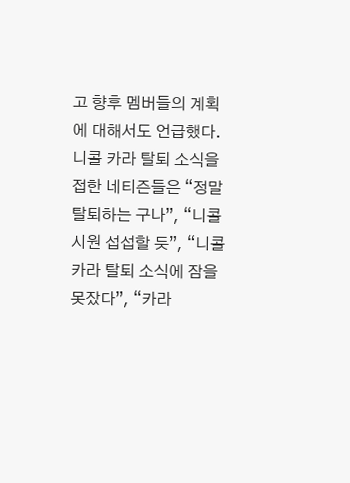고 향후 멤버들의 계획에 대해서도 언급했다. 니콜 카라 탈퇴 소식을 접한 네티즌들은 “정말 탈퇴하는 구나”, “니콜 시원 섭섭할 듯”, “니콜 카라 탈퇴 소식에 잠을 못잤다”, “카라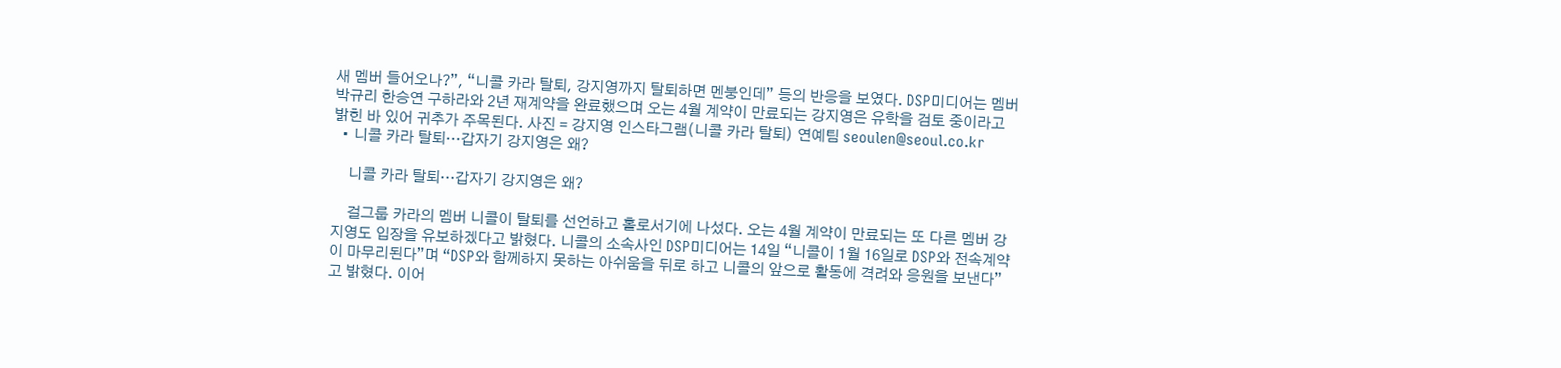새 멤버 들어오나?”, “니콜 카라 탈퇴, 강지영까지 탈퇴하면 멘붕인데” 등의 반응을 보였다. DSP미디어는 멤버 박규리 한승연 구하라와 2년 재계약을 완료했으며 오는 4월 계약이 만료되는 강지영은 유학을 검토 중이라고 밝힌 바 있어 귀추가 주목된다. 사진 = 강지영 인스타그램(니콜 카라 탈퇴) 연예팀 seoulen@seoul.co.kr
  • 니콜 카라 탈퇴…갑자기 강지영은 왜?

    니콜 카라 탈퇴…갑자기 강지영은 왜?

    걸그룹 카라의 멤버 니콜이 탈퇴를 선언하고 홀로서기에 나섰다. 오는 4월 계약이 만료되는 또 다른 멤버 강지영도 입장을 유보하겠다고 밝혔다. 니콜의 소속사인 DSP미디어는 14일 “니콜이 1월 16일로 DSP와 전속계약이 마무리된다”며 “DSP와 함께하지 못하는 아쉬움을 뒤로 하고 니콜의 앞으로 활동에 격려와 응원을 보낸다”고 밝혔다. 이어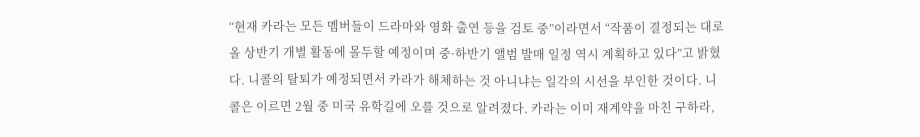“현재 카라는 모든 멤버들이 드라마와 영화 출연 등을 검토 중”이라면서 “작품이 결정되는 대로 올 상반기 개별 활동에 몰두할 예정이며 중·하반기 앨범 발매 일정 역시 계획하고 있다”고 밝혔다. 니콜의 탈퇴가 예정되면서 카라가 해체하는 것 아니냐는 일각의 시선을 부인한 것이다. 니콜은 이르면 2월 중 미국 유학길에 오를 것으로 알려졌다. 카라는 이미 재계약을 마친 구하라,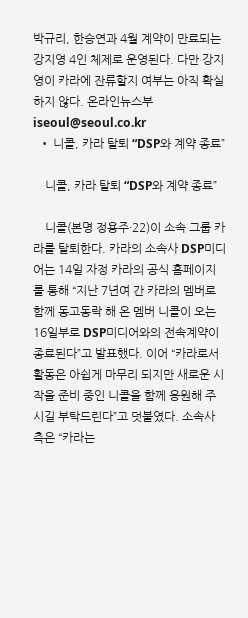박규리, 한승연과 4월 계약이 만료되는 강지영 4인 체제로 운영된다. 다만 강지영이 카라에 잔류할지 여부는 아직 확실하지 않다. 온라인뉴스부 iseoul@seoul.co.kr
  • 니콜, 카라 탈퇴 “DSP와 계약 종료”

    니콜, 카라 탈퇴 “DSP와 계약 종료”

    니콜(본명 정용주·22)이 소속 그룹 카라를 탈퇴한다. 카라의 소속사 DSP미디어는 14일 자정 카라의 공식 홈페이지를 통해 “지난 7년여 간 카라의 멤버로 함께 동고동락 해 온 멤버 니콜이 오는 16일부로 DSP미디어와의 전속계약이 종료된다”고 발표했다. 이어 “카라로서 활동은 아쉽게 마무리 되지만 새로운 시작을 준비 중인 니콜을 함께 응원해 주시길 부탁드린다”고 덧붙였다. 소속사 측은 “카라는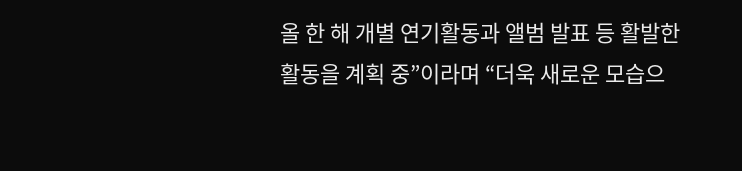올 한 해 개별 연기활동과 앨범 발표 등 활발한 활동을 계획 중”이라며 “더욱 새로운 모습으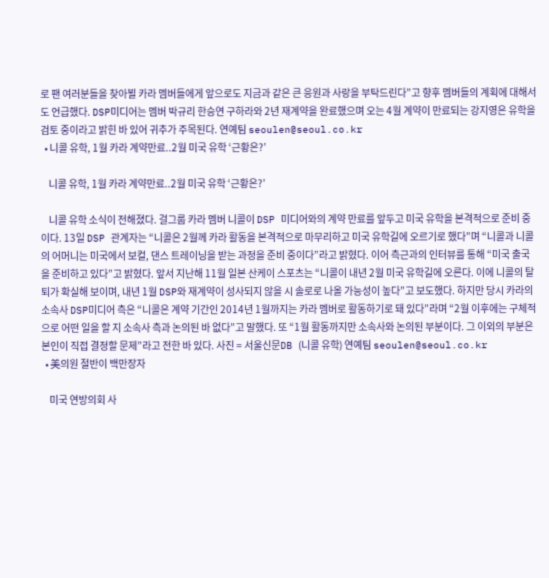로 팬 여러분들을 찾아뵐 카라 멤버들에게 앞으로도 지금과 같은 큰 응원과 사랑을 부탁드린다”고 향후 멤버들의 계획에 대해서도 언급했다. DSP미디어는 멤버 박규리 한승연 구하라와 2년 재계약을 완료했으며 오는 4월 계약이 만료되는 강지영은 유학을 검토 중이라고 밝힌 바 있어 귀추가 주목된다. 연예팀 seoulen@seoul.co.kr
  • 니콜 유학, 1월 카라 계약만료..2월 미국 유학 ‘근황은?’

    니콜 유학, 1월 카라 계약만료..2월 미국 유학 ‘근황은?’

    니콜 유학 소식이 전해졌다. 걸그룹 카라 멤버 니콜이 DSP 미디어와의 계약 만료를 앞두고 미국 유학을 본격적으로 준비 중이다. 13일 DSP 관계자는 “니콜은 2월께 카라 활동을 본격적으로 마무리하고 미국 유학길에 오르기로 했다”며 “니콜과 니콜의 어머니는 미국에서 보컬, 댄스 트레이닝을 받는 과정을 준비 중이다”라고 밝혔다. 이어 측근과의 인터뷰를 통해 “미국 출국을 준비하고 있다”고 밝혔다. 앞서 지난해 11월 일본 산케이 스포츠는 “니콜이 내년 2월 미국 유학길에 오른다. 이에 니콜의 탈퇴가 확실해 보이며, 내년 1월 DSP와 재계약이 성사되지 않을 시 솔로로 나올 가능성이 높다”고 보도했다. 하지만 당시 카라의 소속사 DSP미디어 측은 “니콜은 계약 기간인 2014년 1월까지는 카라 멤버로 활동하기로 돼 있다”라며 “2월 이후에는 구체적으로 어떤 일을 할 지 소속사 측과 논의된 바 없다”고 말했다. 또 “1월 활동까지만 소속사와 논의된 부분이다. 그 이외의 부분은 본인이 직접 결정할 문제”라고 전한 바 있다. 사진 = 서울신문DB (니콜 유학) 연예팀 seoulen@seoul.co.kr
  • 美의원 절반이 백만장자

    미국 연방의회 사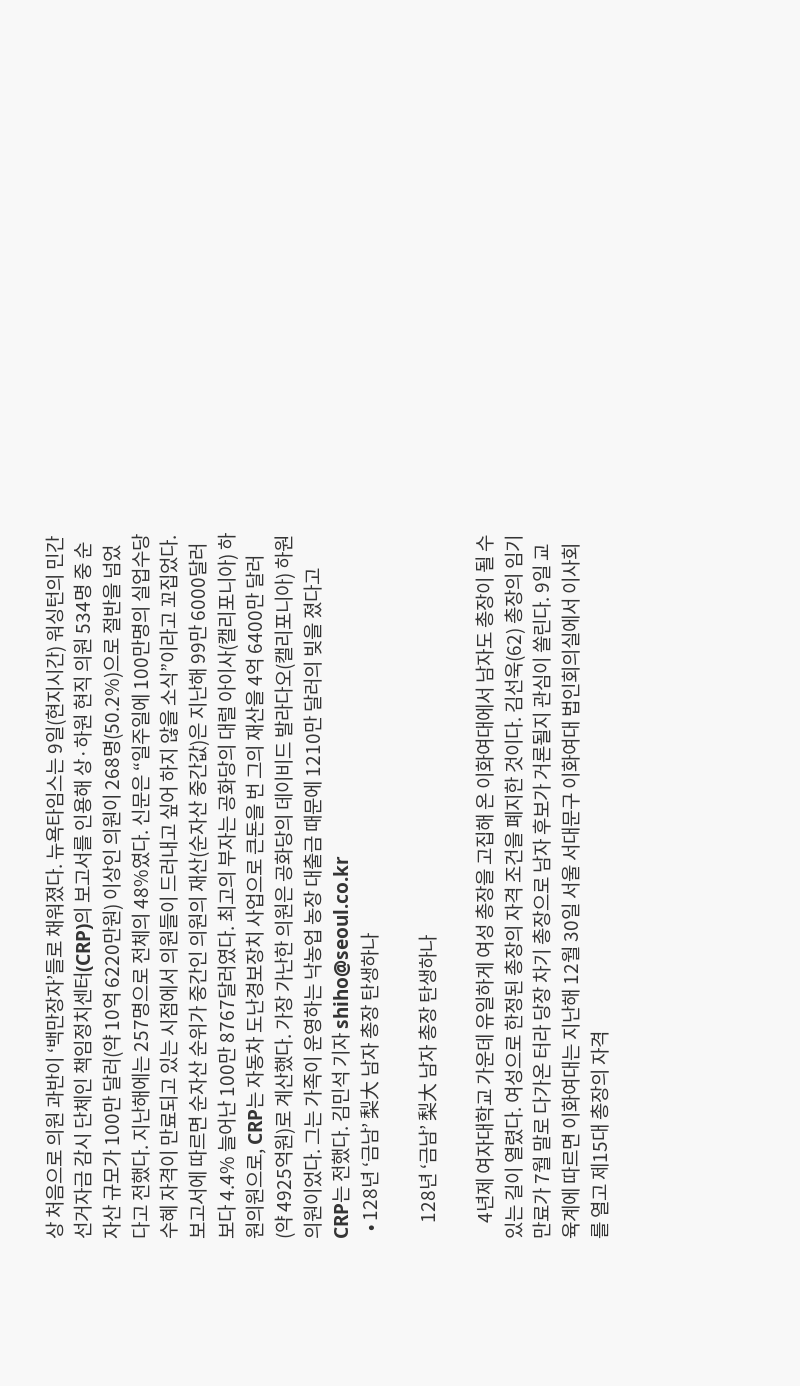상 처음으로 의원 과반이 ‘백만장자’들로 채워졌다. 뉴욕타임스는 9일(현지시간) 워싱턴의 민간 선거자금 감시 단체인 책임정치센터(CRP)의 보고서를 인용해 상·하원 현직 의원 534명 중 순자산 규모가 100만 달러(약 10억 6220만원) 이상인 의원이 268명(50.2%)으로 절반을 넘었다고 전했다. 지난해에는 257명으로 전체의 48%였다. 신문은 “일주일에 100만명의 실업수당 수혜 자격이 만료되고 있는 시점에서 의원들이 드러내고 싶어 하지 않을 소식”이라고 꼬집었다. 보고서에 따르면 순자산 순위가 중간인 의원의 재산(순자산 중간값)은 지난해 99만 6000달러보다 4.4% 늘어난 100만 8767달러였다. 최고의 부자는 공화당의 대럴 아이사(캘리포니아) 하원의원으로, CRP는 자동차 도난경보장치 사업으로 큰돈을 번 그의 재산을 4억 6400만 달러(약 4925억원)로 계산했다. 가장 가난한 의원은 공화당의 데이비드 발라다오(캘리포니아) 하원의원이었다. 그는 가족이 운영하는 낙농업 농장 대출금 때문에 1210만 달러의 빚을 졌다고 CRP는 전했다. 김민석 기자 shiho@seoul.co.kr
  • 128년 ‘금남’ 梨大 남자 총장 탄생하나

    128년 ‘금남’ 梨大 남자 총장 탄생하나

    4년제 여자대학교 가운데 유일하게 여성 총장을 고집해 온 이화여대에서 남자도 총장이 될 수 있는 길이 열렸다. 여성으로 한정된 총장의 자격 조건을 폐지한 것이다. 김선욱(62) 총장의 임기만료가 7월 말로 다가온 터라 당장 차기 총장으로 남자 후보가 거론될지 관심이 쏠린다. 9일 교육계에 따르면 이화여대는 지난해 12월 30일 서울 서대문구 이화여대 법인회의실에서 이사회를 열고 제15대 총장의 자격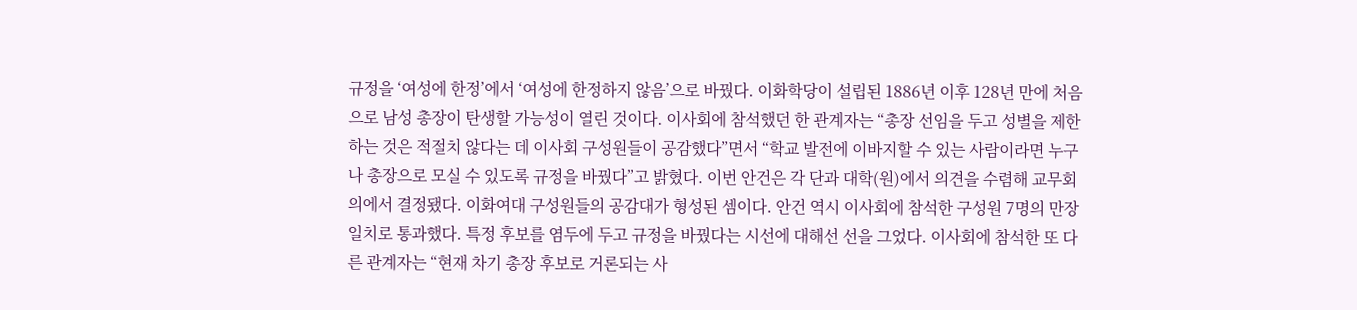규정을 ‘여성에 한정’에서 ‘여성에 한정하지 않음’으로 바꿨다. 이화학당이 설립된 1886년 이후 128년 만에 처음으로 남성 총장이 탄생할 가능성이 열린 것이다. 이사회에 참석했던 한 관계자는 “총장 선임을 두고 성별을 제한하는 것은 적절치 않다는 데 이사회 구성원들이 공감했다”면서 “학교 발전에 이바지할 수 있는 사람이라면 누구나 총장으로 모실 수 있도록 규정을 바꿨다”고 밝혔다. 이번 안건은 각 단과 대학(원)에서 의견을 수렴해 교무회의에서 결정됐다. 이화여대 구성원들의 공감대가 형성된 셈이다. 안건 역시 이사회에 참석한 구성원 7명의 만장일치로 통과했다. 특정 후보를 염두에 두고 규정을 바꿨다는 시선에 대해선 선을 그었다. 이사회에 참석한 또 다른 관계자는 “현재 차기 총장 후보로 거론되는 사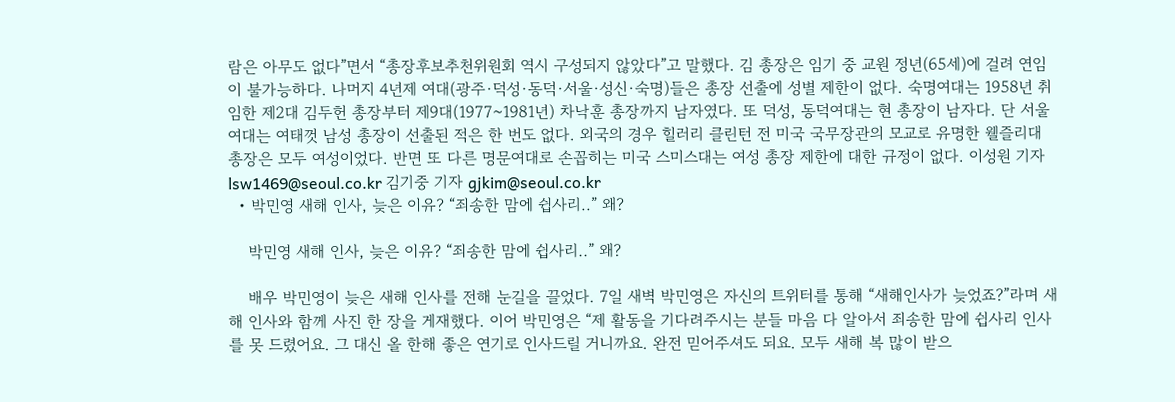람은 아무도 없다”면서 “총장후보추천위원회 역시 구성되지 않았다”고 말했다. 김 총장은 임기 중 교원 정년(65세)에 걸려 연임이 불가능하다. 나머지 4년제 여대(광주·덕성·동덕·서울·성신·숙명)들은 총장 선출에 성별 제한이 없다. 숙명여대는 1958년 취임한 제2대 김두헌 총장부터 제9대(1977~1981년) 차낙훈 총장까지 남자였다. 또 덕성, 동덕여대는 현 총장이 남자다. 단 서울여대는 여태껏 남성 총장이 선출된 적은 한 번도 없다. 외국의 경우 힐러리 클린턴 전 미국 국무장관의 모교로 유명한 웰즐리대 총장은 모두 여성이었다. 반면 또 다른 명문여대로 손꼽히는 미국 스미스대는 여성 총장 제한에 대한 규정이 없다. 이성원 기자 lsw1469@seoul.co.kr 김기중 기자 gjkim@seoul.co.kr
  • 박민영 새해 인사, 늦은 이유? “죄송한 맘에 쉽사리..” 왜?

    박민영 새해 인사, 늦은 이유? “죄송한 맘에 쉽사리..” 왜?

    배우 박민영이 늦은 새해 인사를 전해 눈길을 끌었다. 7일 새벽 박민영은 자신의 트위터를 통해 “새해인사가 늦었죠?”라며 새해 인사와 함께 사진 한 장을 게재했다. 이어 박민영은 “제 활동을 기다려주시는 분들 마음 다 알아서 죄송한 맘에 쉽사리 인사를 못 드렸어요. 그 대신 올 한해 좋은 연기로 인사드릴 거니까요. 완전 믿어주셔도 되요. 모두 새해 복 많이 받으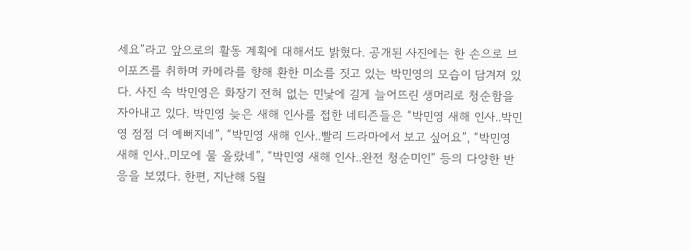세요”라고 앞으로의 활동 계획에 대해서도 밝혔다. 공개된 사진에는 한 손으로 브이포즈를 취하며 카메라를 향해 환한 미소를 짓고 있는 박민영의 모습이 담겨져 있다. 사진 속 박민영은 화장기 전혀 없는 민낯에 길게 늘어뜨린 생머리로 청순함을 자아내고 있다. 박민영 늦은 새해 인사를 접한 네티즌들은 “박민영 새해 인사..박민영 점점 더 예뻐지네”, “박민영 새해 인사..빨리 드라마에서 보고 싶어요”, “박민영 새해 인사..미모에 물 올랐네”, “박민영 새해 인사..완전 청순미인” 등의 다양한 반응을 보였다. 한편, 지난해 5월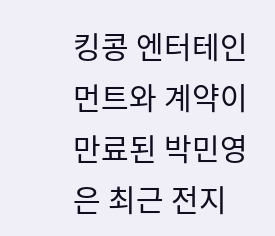킹콩 엔터테인먼트와 계약이 만료된 박민영은 최근 전지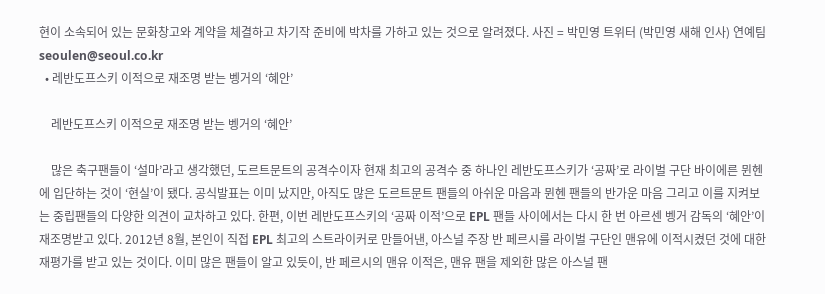현이 소속되어 있는 문화창고와 계약을 체결하고 차기작 준비에 박차를 가하고 있는 것으로 알려졌다. 사진 = 박민영 트위터 (박민영 새해 인사) 연예팀 seoulen@seoul.co.kr
  • 레반도프스키 이적으로 재조명 받는 벵거의 ‘혜안’

    레반도프스키 이적으로 재조명 받는 벵거의 ‘혜안’

    많은 축구팬들이 ‘설마’라고 생각했던, 도르트문트의 공격수이자 현재 최고의 공격수 중 하나인 레반도프스키가 ‘공짜’로 라이벌 구단 바이에른 뮌헨에 입단하는 것이 ‘현실’이 됐다. 공식발표는 이미 났지만, 아직도 많은 도르트문트 팬들의 아쉬운 마음과 뮌헨 팬들의 반가운 마음 그리고 이를 지켜보는 중립팬들의 다양한 의견이 교차하고 있다. 한편, 이번 레반도프스키의 ‘공짜 이적’으로 EPL 팬들 사이에서는 다시 한 번 아르센 벵거 감독의 ‘혜안’이 재조명받고 있다. 2012년 8월, 본인이 직접 EPL 최고의 스트라이커로 만들어낸, 아스널 주장 반 페르시를 라이벌 구단인 맨유에 이적시켰던 것에 대한 재평가를 받고 있는 것이다. 이미 많은 팬들이 알고 있듯이, 반 페르시의 맨유 이적은, 맨유 팬을 제외한 많은 아스널 팬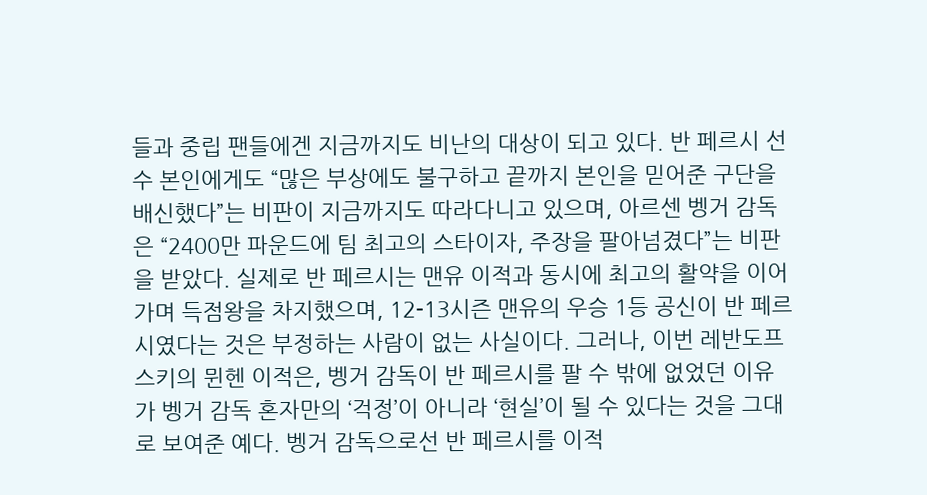들과 중립 팬들에겐 지금까지도 비난의 대상이 되고 있다. 반 페르시 선수 본인에게도 “많은 부상에도 불구하고 끝까지 본인을 믿어준 구단을 배신했다”는 비판이 지금까지도 따라다니고 있으며, 아르센 벵거 감독은 “2400만 파운드에 팀 최고의 스타이자, 주장을 팔아넘겼다”는 비판을 받았다. 실제로 반 페르시는 맨유 이적과 동시에 최고의 활약을 이어가며 득점왕을 차지했으며, 12-13시즌 맨유의 우승 1등 공신이 반 페르시였다는 것은 부정하는 사람이 없는 사실이다. 그러나, 이번 레반도프스키의 뮌헨 이적은, 벵거 감독이 반 페르시를 팔 수 밖에 없었던 이유가 벵거 감독 혼자만의 ‘걱정’이 아니라 ‘현실’이 될 수 있다는 것을 그대로 보여준 예다. 벵거 감독으로선 반 페르시를 이적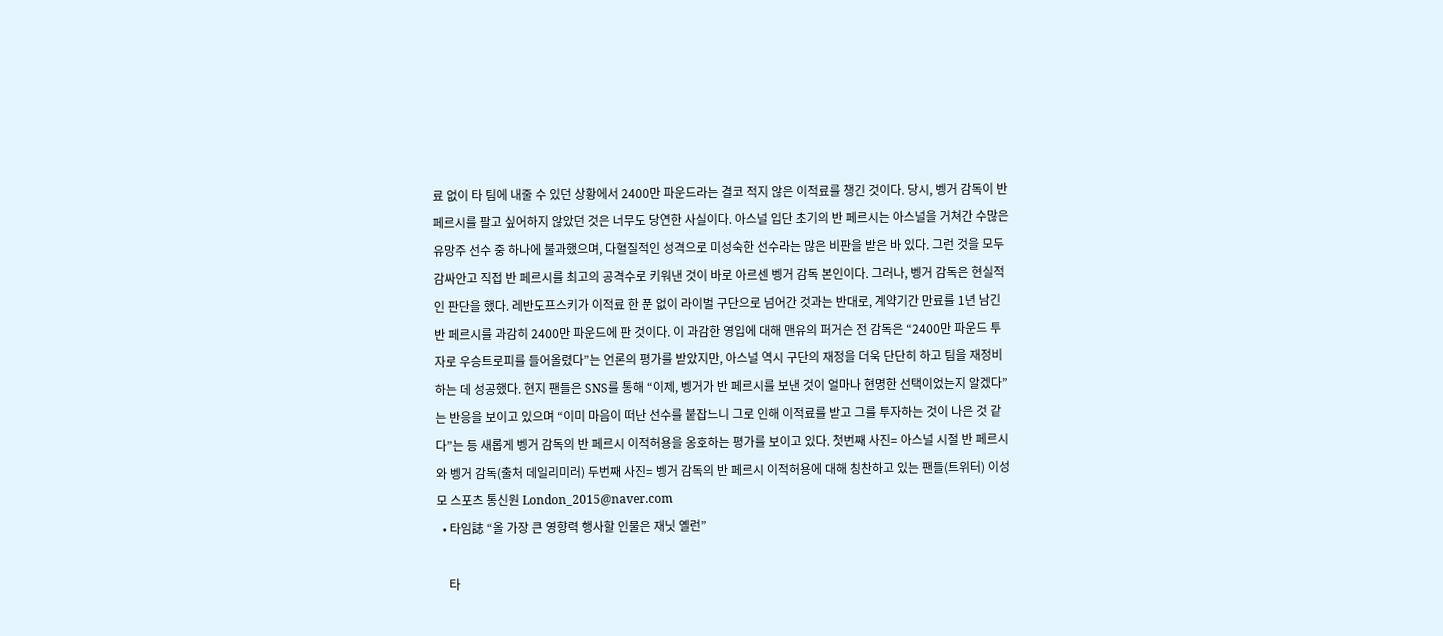료 없이 타 팀에 내줄 수 있던 상황에서 2400만 파운드라는 결코 적지 않은 이적료를 챙긴 것이다. 당시, 벵거 감독이 반 페르시를 팔고 싶어하지 않았던 것은 너무도 당연한 사실이다. 아스널 입단 초기의 반 페르시는 아스널을 거쳐간 수많은 유망주 선수 중 하나에 불과했으며, 다혈질적인 성격으로 미성숙한 선수라는 많은 비판을 받은 바 있다. 그런 것을 모두 감싸안고 직접 반 페르시를 최고의 공격수로 키워낸 것이 바로 아르센 벵거 감독 본인이다. 그러나, 벵거 감독은 현실적인 판단을 했다. 레반도프스키가 이적료 한 푼 없이 라이벌 구단으로 넘어간 것과는 반대로, 계약기간 만료를 1년 남긴 반 페르시를 과감히 2400만 파운드에 판 것이다. 이 과감한 영입에 대해 맨유의 퍼거슨 전 감독은 “2400만 파운드 투자로 우승트로피를 들어올렸다”는 언론의 평가를 받았지만, 아스널 역시 구단의 재정을 더욱 단단히 하고 팀을 재정비하는 데 성공했다. 현지 팬들은 SNS를 통해 “이제, 벵거가 반 페르시를 보낸 것이 얼마나 현명한 선택이었는지 알겠다”는 반응을 보이고 있으며 “이미 마음이 떠난 선수를 붙잡느니 그로 인해 이적료를 받고 그를 투자하는 것이 나은 것 같다”는 등 새롭게 벵거 감독의 반 페르시 이적허용을 옹호하는 평가를 보이고 있다. 첫번째 사진= 아스널 시절 반 페르시와 벵거 감독(출처 데일리미러) 두번째 사진= 벵거 감독의 반 페르시 이적허용에 대해 칭찬하고 있는 팬들(트위터) 이성모 스포츠 통신원 London_2015@naver.com
  • 타임誌 “올 가장 큰 영향력 행사할 인물은 재닛 옐런”

    타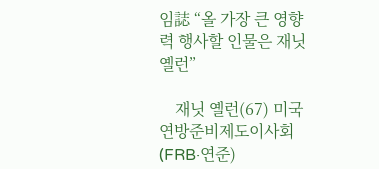임誌 “올 가장 큰 영향력 행사할 인물은 재닛 옐런”

    재닛 옐런(67) 미국연방준비제도이사회(FRB·연준)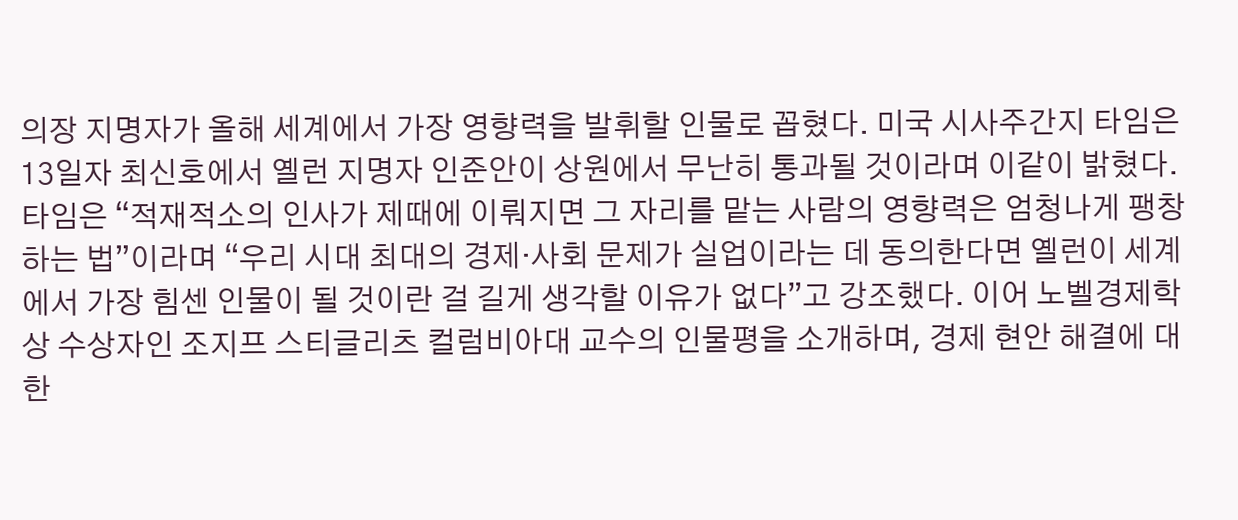의장 지명자가 올해 세계에서 가장 영향력을 발휘할 인물로 꼽혔다. 미국 시사주간지 타임은 13일자 최신호에서 옐런 지명자 인준안이 상원에서 무난히 통과될 것이라며 이같이 밝혔다. 타임은 “적재적소의 인사가 제때에 이뤄지면 그 자리를 맡는 사람의 영향력은 엄청나게 팽창하는 법”이라며 “우리 시대 최대의 경제·사회 문제가 실업이라는 데 동의한다면 옐런이 세계에서 가장 힘센 인물이 될 것이란 걸 길게 생각할 이유가 없다”고 강조했다. 이어 노벨경제학상 수상자인 조지프 스티글리츠 컬럼비아대 교수의 인물평을 소개하며, 경제 현안 해결에 대한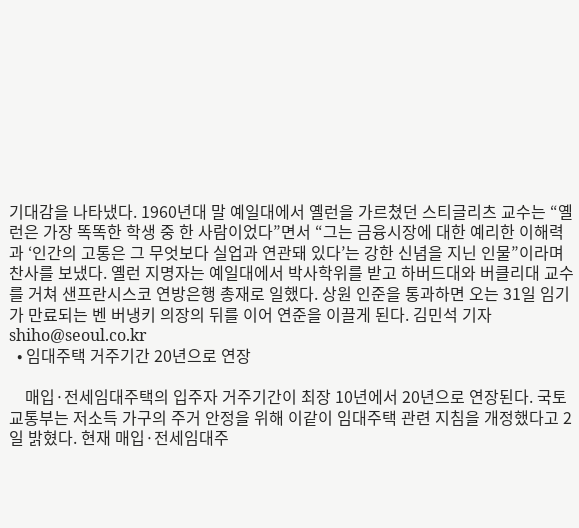기대감을 나타냈다. 1960년대 말 예일대에서 옐런을 가르쳤던 스티글리츠 교수는 “옐런은 가장 똑똑한 학생 중 한 사람이었다”면서 “그는 금융시장에 대한 예리한 이해력과 ‘인간의 고통은 그 무엇보다 실업과 연관돼 있다’는 강한 신념을 지닌 인물”이라며 찬사를 보냈다. 옐런 지명자는 예일대에서 박사학위를 받고 하버드대와 버클리대 교수를 거쳐 샌프란시스코 연방은행 총재로 일했다. 상원 인준을 통과하면 오는 31일 임기가 만료되는 벤 버냉키 의장의 뒤를 이어 연준을 이끌게 된다. 김민석 기자 shiho@seoul.co.kr
  • 임대주택 거주기간 20년으로 연장

    매입·전세임대주택의 입주자 거주기간이 최장 10년에서 20년으로 연장된다. 국토교통부는 저소득 가구의 주거 안정을 위해 이같이 임대주택 관련 지침을 개정했다고 2일 밝혔다. 현재 매입·전세임대주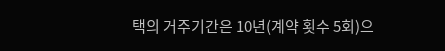택의 거주기간은 10년(계약 횟수 5회)으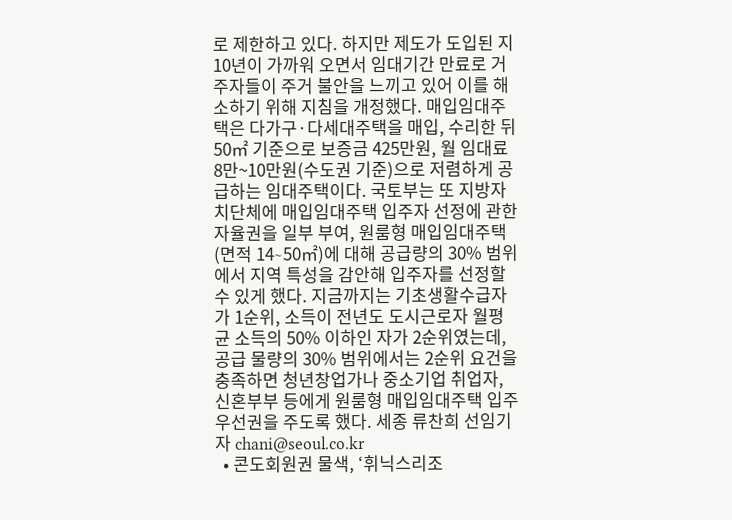로 제한하고 있다. 하지만 제도가 도입된 지 10년이 가까워 오면서 임대기간 만료로 거주자들이 주거 불안을 느끼고 있어 이를 해소하기 위해 지침을 개정했다. 매입임대주택은 다가구·다세대주택을 매입, 수리한 뒤 50㎡ 기준으로 보증금 425만원, 월 임대료 8만~10만원(수도권 기준)으로 저렴하게 공급하는 임대주택이다. 국토부는 또 지방자치단체에 매입임대주택 입주자 선정에 관한 자율권을 일부 부여, 원룸형 매입임대주택(면적 14∼50㎡)에 대해 공급량의 30% 범위에서 지역 특성을 감안해 입주자를 선정할 수 있게 했다. 지금까지는 기초생활수급자가 1순위, 소득이 전년도 도시근로자 월평균 소득의 50% 이하인 자가 2순위였는데, 공급 물량의 30% 범위에서는 2순위 요건을 충족하면 청년창업가나 중소기업 취업자, 신혼부부 등에게 원룸형 매입임대주택 입주 우선권을 주도록 했다. 세종 류찬희 선임기자 chani@seoul.co.kr
  • 콘도회원권 물색, ‘휘닉스리조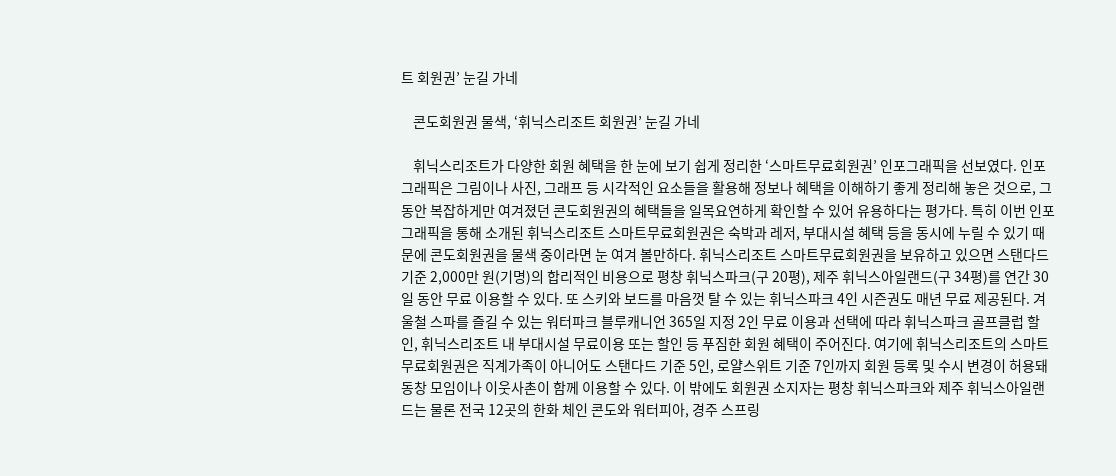트 회원권’ 눈길 가네

    콘도회원권 물색, ‘휘닉스리조트 회원권’ 눈길 가네

    휘닉스리조트가 다양한 회원 혜택을 한 눈에 보기 쉽게 정리한 ‘스마트무료회원권’ 인포그래픽을 선보였다. 인포그래픽은 그림이나 사진, 그래프 등 시각적인 요소들을 활용해 정보나 혜택을 이해하기 좋게 정리해 놓은 것으로, 그 동안 복잡하게만 여겨졌던 콘도회원권의 혜택들을 일목요연하게 확인할 수 있어 유용하다는 평가다. 특히 이번 인포그래픽을 통해 소개된 휘닉스리조트 스마트무료회원권은 숙박과 레저, 부대시설 혜택 등을 동시에 누릴 수 있기 때문에 콘도회원권을 물색 중이라면 눈 여겨 볼만하다. 휘닉스리조트 스마트무료회원권을 보유하고 있으면 스탠다드 기준 2,000만 원(기명)의 합리적인 비용으로 평창 휘닉스파크(구 20평), 제주 휘닉스아일랜드(구 34평)를 연간 30일 동안 무료 이용할 수 있다. 또 스키와 보드를 마음껏 탈 수 있는 휘닉스파크 4인 시즌권도 매년 무료 제공된다. 겨울철 스파를 즐길 수 있는 워터파크 블루캐니언 365일 지정 2인 무료 이용과 선택에 따라 휘닉스파크 골프클럽 할인, 휘닉스리조트 내 부대시설 무료이용 또는 할인 등 푸짐한 회원 혜택이 주어진다. 여기에 휘닉스리조트의 스마트무료회원권은 직계가족이 아니어도 스탠다드 기준 5인, 로얄스위트 기준 7인까지 회원 등록 및 수시 변경이 허용돼 동창 모임이나 이웃사촌이 함께 이용할 수 있다. 이 밖에도 회원권 소지자는 평창 휘닉스파크와 제주 휘닉스아일랜드는 물론 전국 12곳의 한화 체인 콘도와 워터피아, 경주 스프링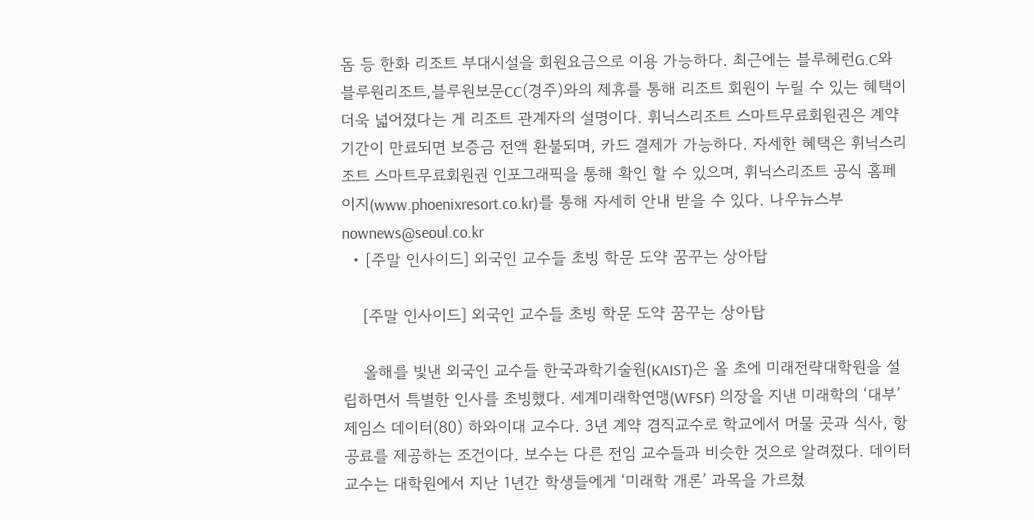돔 등 한화 리조트 부대시설을 회원요금으로 이용 가능하다. 최근에는 블루헤런G.C와 블루원리조트,블루원보문CC(경주)와의 제휴를 통해 리조트 회원이 누릴 수 있는 혜택이 더욱 넓어졌다는 게 리조트 관계자의 설명이다. 휘닉스리조트 스마트무료회원권은 계약기간이 만료되면 보증금 전액 환불되며, 카드 결제가 가능하다. 자세한 혜택은 휘닉스리조트 스마트무료회원권 인포그래픽을 통해 확인 할 수 있으며, 휘닉스리조트 공식 홈페이지(www.phoenixresort.co.kr)를 통해 자세히 안내 받을 수 있다. 나우뉴스부 nownews@seoul.co.kr
  • [주말 인사이드] 외국인 교수들 초빙 학문 도약 꿈꾸는 상아탑

    [주말 인사이드] 외국인 교수들 초빙 학문 도약 꿈꾸는 상아탑

    올해를 빛낸 외국인 교수들 한국과학기술원(KAIST)은 올 초에 미래전략대학원을 설립하면서 특별한 인사를 초빙했다. 세계미래학연맹(WFSF) 의장을 지낸 미래학의 ‘대부’ 제임스 데이터(80) 하와이대 교수다. 3년 계약 겸직교수로 학교에서 머물 곳과 식사, 항공료를 제공하는 조건이다. 보수는 다른 전임 교수들과 비슷한 것으로 알려졌다. 데이터 교수는 대학원에서 지난 1년간 학생들에게 ‘미래학 개론’ 과목을 가르쳤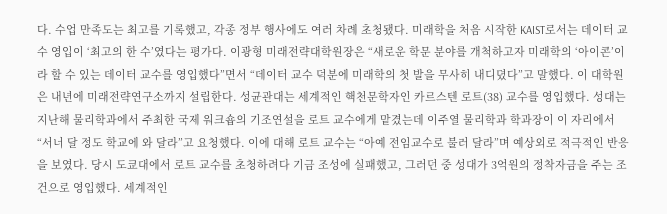다. 수업 만족도는 최고를 기록했고, 각종 정부 행사에도 여러 차례 초청됐다. 미래학을 처음 시작한 KAIST로서는 데이터 교수 영입이 ‘최고의 한 수’였다는 평가다. 이광형 미래전략대학원장은 “새로운 학문 분야를 개척하고자 미래학의 ‘아이콘’이라 할 수 있는 데이터 교수를 영입했다”면서 “데이터 교수 덕분에 미래학의 첫 발을 무사히 내디뎠다”고 말했다. 이 대학원은 내년에 미래전략연구소까지 설립한다. 성균관대는 세계적인 핵천문학자인 카르스텐 로트(38) 교수를 영입했다. 성대는 지난해 물리학과에서 주최한 국제 워크숍의 기조연설을 로트 교수에게 맡겼는데 이주열 물리학과 학과장이 이 자리에서 “서너 달 정도 학교에 와 달라”고 요청했다. 이에 대해 로트 교수는 “아예 전임교수로 불러 달라”며 예상외로 적극적인 반응을 보였다. 당시 도쿄대에서 로트 교수를 초청하려다 기금 조성에 실패했고, 그러던 중 성대가 3억원의 정착자금을 주는 조건으로 영입했다. 세계적인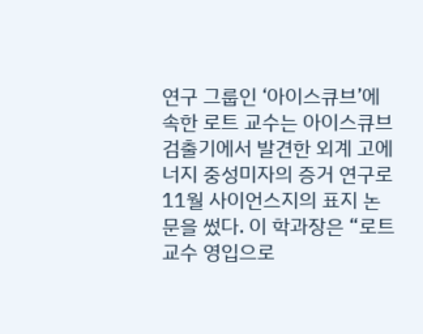연구 그룹인 ‘아이스큐브’에 속한 로트 교수는 아이스큐브 검출기에서 발견한 외계 고에너지 중성미자의 증거 연구로 11월 사이언스지의 표지 논문을 썼다. 이 학과장은 “로트 교수 영입으로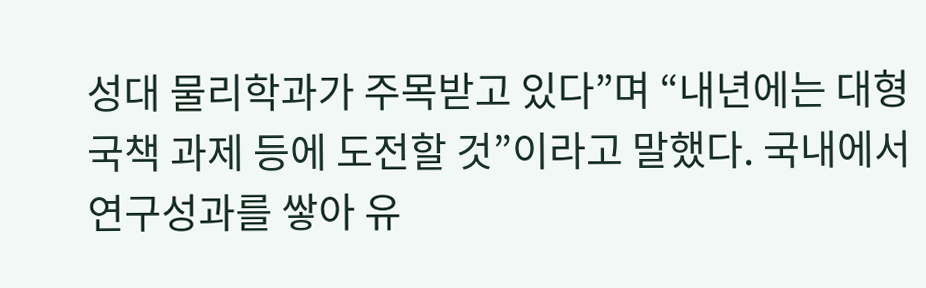성대 물리학과가 주목받고 있다”며 “내년에는 대형 국책 과제 등에 도전할 것”이라고 말했다. 국내에서 연구성과를 쌓아 유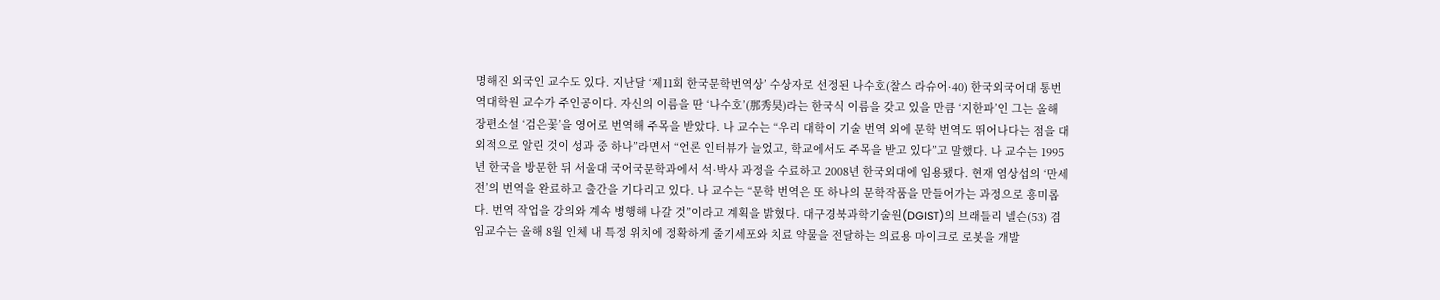명해진 외국인 교수도 있다. 지난달 ‘제11회 한국문학번역상’ 수상자로 선정된 나수호(찰스 라슈어·40) 한국외국어대 통번역대학원 교수가 주인공이다. 자신의 이름을 딴 ‘나수호’(那秀昊)라는 한국식 이름을 갖고 있을 만큼 ‘지한파’인 그는 올해 장편소설 ‘검은꽃’을 영어로 번역해 주목을 받았다. 나 교수는 “우리 대학이 기술 번역 외에 문학 번역도 뛰어나다는 점을 대외적으로 알린 것이 성과 중 하나”라면서 “언론 인터뷰가 늘었고, 학교에서도 주목을 받고 있다”고 말했다. 나 교수는 1995년 한국을 방문한 뒤 서울대 국어국문학과에서 석·박사 과정을 수료하고 2008년 한국외대에 임용됐다. 현재 염상섭의 ‘만세전’의 번역을 완료하고 출간을 기다리고 있다. 나 교수는 “문학 번역은 또 하나의 문학작품을 만들어가는 과정으로 흥미롭다. 번역 작업을 강의와 계속 병행해 나갈 것”이라고 계획을 밝혔다. 대구경북과학기술원(DGIST)의 브래들리 넬슨(53) 겸임교수는 올해 8월 인체 내 특정 위치에 정확하게 줄기세포와 치료 약물을 전달하는 의료용 마이크로 로봇을 개발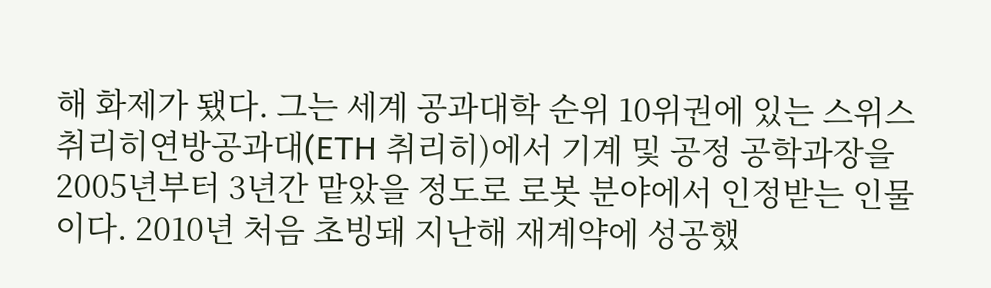해 화제가 됐다. 그는 세계 공과대학 순위 10위권에 있는 스위스 취리히연방공과대(ETH 취리히)에서 기계 및 공정 공학과장을 2005년부터 3년간 맡았을 정도로 로봇 분야에서 인정받는 인물이다. 2010년 처음 초빙돼 지난해 재계약에 성공했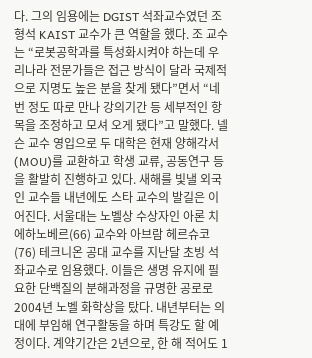다. 그의 임용에는 DGIST 석좌교수였던 조형석 KAIST 교수가 큰 역할을 했다. 조 교수는 “로봇공학과를 특성화시켜야 하는데 우리나라 전문가들은 접근 방식이 달라 국제적으로 지명도 높은 분을 찾게 됐다”면서 “네 번 정도 따로 만나 강의기간 등 세부적인 항목을 조정하고 모셔 오게 됐다”고 말했다. 넬슨 교수 영입으로 두 대학은 현재 양해각서(MOU)를 교환하고 학생 교류, 공동연구 등을 활발히 진행하고 있다. 새해를 빛낼 외국인 교수들 내년에도 스타 교수의 발길은 이어진다. 서울대는 노벨상 수상자인 아론 치에하노베르(66) 교수와 아브람 헤르슈코(76) 테크니온 공대 교수를 지난달 초빙 석좌교수로 임용했다. 이들은 생명 유지에 필요한 단백질의 분해과정을 규명한 공로로 2004년 노벨 화학상을 탔다. 내년부터는 의대에 부임해 연구활동을 하며 특강도 할 예정이다. 계약기간은 2년으로, 한 해 적어도 1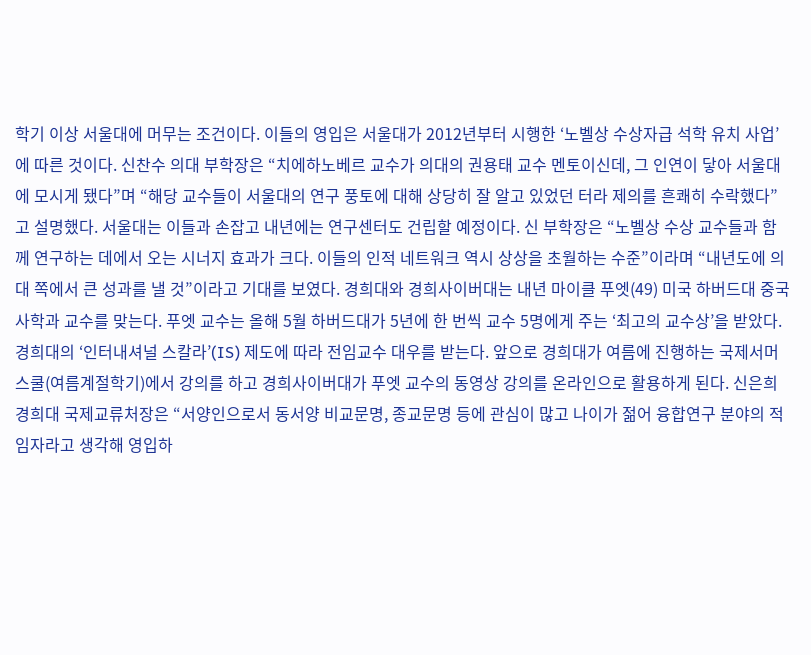학기 이상 서울대에 머무는 조건이다. 이들의 영입은 서울대가 2012년부터 시행한 ‘노벨상 수상자급 석학 유치 사업’에 따른 것이다. 신찬수 의대 부학장은 “치에하노베르 교수가 의대의 권용태 교수 멘토이신데, 그 인연이 닿아 서울대에 모시게 됐다”며 “해당 교수들이 서울대의 연구 풍토에 대해 상당히 잘 알고 있었던 터라 제의를 흔쾌히 수락했다”고 설명했다. 서울대는 이들과 손잡고 내년에는 연구센터도 건립할 예정이다. 신 부학장은 “노벨상 수상 교수들과 함께 연구하는 데에서 오는 시너지 효과가 크다. 이들의 인적 네트워크 역시 상상을 초월하는 수준”이라며 “내년도에 의대 쪽에서 큰 성과를 낼 것”이라고 기대를 보였다. 경희대와 경희사이버대는 내년 마이클 푸엣(49) 미국 하버드대 중국사학과 교수를 맞는다. 푸엣 교수는 올해 5월 하버드대가 5년에 한 번씩 교수 5명에게 주는 ‘최고의 교수상’을 받았다. 경희대의 ‘인터내셔널 스칼라’(IS) 제도에 따라 전임교수 대우를 받는다. 앞으로 경희대가 여름에 진행하는 국제서머스쿨(여름계절학기)에서 강의를 하고 경희사이버대가 푸엣 교수의 동영상 강의를 온라인으로 활용하게 된다. 신은희 경희대 국제교류처장은 “서양인으로서 동서양 비교문명, 종교문명 등에 관심이 많고 나이가 젊어 융합연구 분야의 적임자라고 생각해 영입하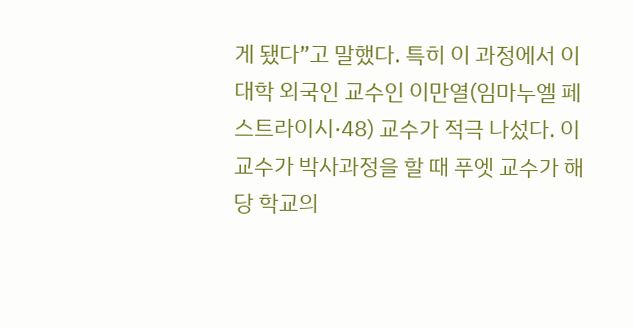게 됐다”고 말했다. 특히 이 과정에서 이 대학 외국인 교수인 이만열(임마누엘 페스트라이시·48) 교수가 적극 나섰다. 이 교수가 박사과정을 할 때 푸엣 교수가 해당 학교의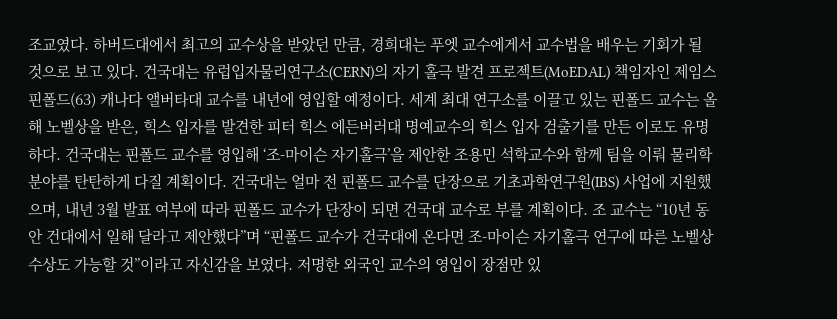조교였다. 하버드대에서 최고의 교수상을 받았던 만큼, 경희대는 푸엣 교수에게서 교수법을 배우는 기회가 될 것으로 보고 있다. 건국대는 유럽입자물리연구소(CERN)의 자기 홀극 발견 프로젝트(MoEDAL) 책임자인 제임스 핀폴드(63) 캐나다 앨버타대 교수를 내년에 영입할 예정이다. 세계 최대 연구소를 이끌고 있는 핀폴드 교수는 올해 노벨상을 받은, 힉스 입자를 발견한 피터 힉스 에든버러대 명예교수의 힉스 입자 검출기를 만든 이로도 유명하다. 건국대는 핀폴드 교수를 영입해 ‘조-마이슨 자기홀극’을 제안한 조용민 석학교수와 함께 팀을 이뤄 물리학 분야를 탄탄하게 다질 계획이다. 건국대는 얼마 전 핀폴드 교수를 단장으로 기초과학연구원(IBS) 사업에 지원했으며, 내년 3월 발표 여부에 따라 핀폴드 교수가 단장이 되면 건국대 교수로 부를 계획이다. 조 교수는 “10년 동안 건대에서 일해 달라고 제안했다”며 “핀폴드 교수가 건국대에 온다면 조-마이슨 자기홀극 연구에 따른 노벨상 수상도 가능할 것”이라고 자신감을 보였다. 저명한 외국인 교수의 영입이 장점만 있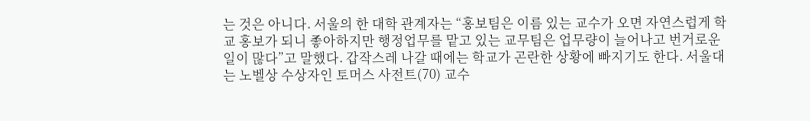는 것은 아니다. 서울의 한 대학 관계자는 “홍보팀은 이름 있는 교수가 오면 자연스럽게 학교 홍보가 되니 좋아하지만 행정업무를 맡고 있는 교무팀은 업무량이 늘어나고 번거로운 일이 많다”고 말했다. 갑작스레 나갈 때에는 학교가 곤란한 상황에 빠지기도 한다. 서울대는 노벨상 수상자인 토머스 사전트(70) 교수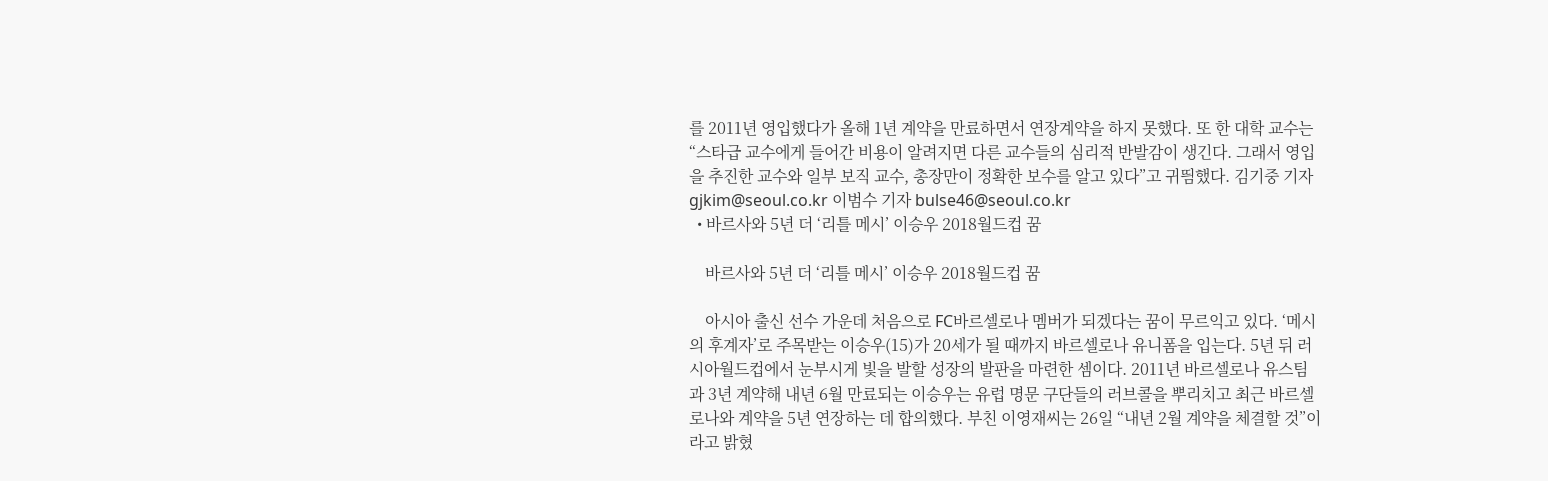를 2011년 영입했다가 올해 1년 계약을 만료하면서 연장계약을 하지 못했다. 또 한 대학 교수는 “스타급 교수에게 들어간 비용이 알려지면 다른 교수들의 심리적 반발감이 생긴다. 그래서 영입을 추진한 교수와 일부 보직 교수, 총장만이 정확한 보수를 알고 있다”고 귀띔했다. 김기중 기자 gjkim@seoul.co.kr 이범수 기자 bulse46@seoul.co.kr
  • 바르사와 5년 더 ‘리틀 메시’ 이승우 2018월드컵 꿈

    바르사와 5년 더 ‘리틀 메시’ 이승우 2018월드컵 꿈

    아시아 출신 선수 가운데 처음으로 FC바르셀로나 멤버가 되겠다는 꿈이 무르익고 있다. ‘메시의 후계자’로 주목받는 이승우(15)가 20세가 될 때까지 바르셀로나 유니폼을 입는다. 5년 뒤 러시아월드컵에서 눈부시게 빛을 발할 성장의 발판을 마련한 셈이다. 2011년 바르셀로나 유스팀과 3년 계약해 내년 6월 만료되는 이승우는 유럽 명문 구단들의 러브콜을 뿌리치고 최근 바르셀로나와 계약을 5년 연장하는 데 합의했다. 부친 이영재씨는 26일 “내년 2월 계약을 체결할 것”이라고 밝혔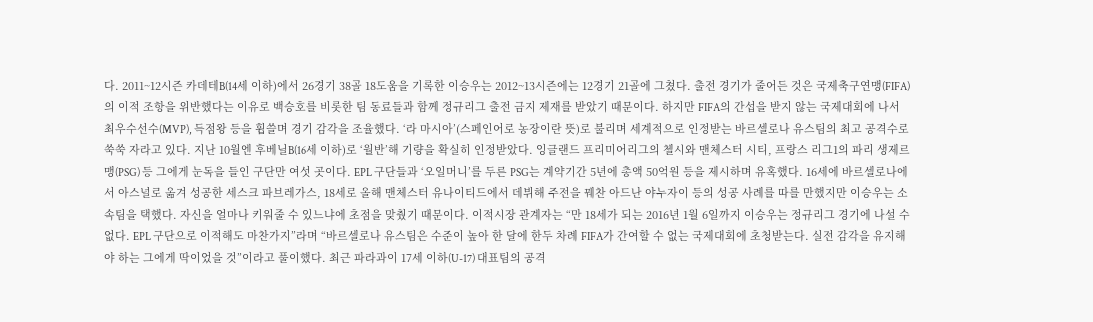다. 2011~12시즌 카데테B(14세 이하)에서 26경기 38골 18도움을 기록한 이승우는 2012~13시즌에는 12경기 21골에 그쳤다. 출전 경기가 줄어든 것은 국제축구연맹(FIFA)의 이적 조항을 위반했다는 이유로 백승호를 비롯한 팀 동료들과 함께 정규리그 출전 금지 제재를 받았기 때문이다. 하지만 FIFA의 간섭을 받지 않는 국제대회에 나서 최우수선수(MVP), 득점왕 등을 휩쓸며 경기 감각을 조율했다. ‘라 마시아’(스페인어로 농장이란 뜻)로 불리며 세계적으로 인정받는 바르셀로나 유스팀의 최고 공격수로 쑥쑥 자라고 있다. 지난 10월엔 후베닐B(16세 이하)로 ‘월반’해 기량을 확실히 인정받았다. 잉글랜드 프리미어리그의 첼시와 맨체스터 시티, 프랑스 리그1의 파리 생제르맹(PSG) 등 그에게 눈독을 들인 구단만 여섯 곳이다. EPL 구단들과 ‘오일머니’를 두른 PSG는 계약기간 5년에 총액 50억원 등을 제시하며 유혹했다. 16세에 바르셀로나에서 아스널로 옮겨 성공한 세스크 파브레가스, 18세로 올해 맨체스터 유나이티드에서 데뷔해 주전을 꿰찬 아드난 야누자이 등의 성공 사례를 따를 만했지만 이승우는 소속팀을 택했다. 자신을 얼마나 키워줄 수 있느냐에 초점을 맞췄기 때문이다. 이적시장 관계자는 “만 18세가 되는 2016년 1월 6일까지 이승우는 정규리그 경기에 나설 수 없다. EPL 구단으로 이적해도 마찬가지”라며 “바르셀로나 유스팀은 수준이 높아 한 달에 한두 차례 FIFA가 간여할 수 없는 국제대회에 초청받는다. 실전 감각을 유지해야 하는 그에게 딱이었을 것”이라고 풀이했다. 최근 파라과이 17세 이하(U-17) 대표팀의 공격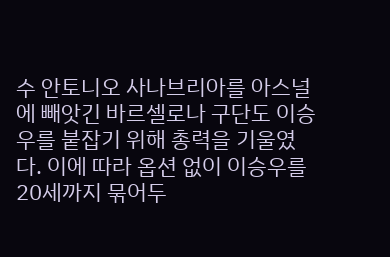수 안토니오 사나브리아를 아스널에 빼앗긴 바르셀로나 구단도 이승우를 붙잡기 위해 총력을 기울였다. 이에 따라 옵션 없이 이승우를 20세까지 묶어두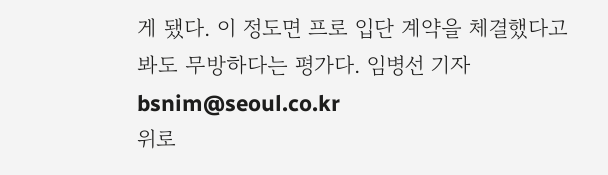게 됐다. 이 정도면 프로 입단 계약을 체결했다고 봐도 무방하다는 평가다. 임병선 기자 bsnim@seoul.co.kr
위로